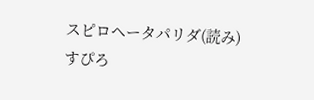スピロヘータパリダ(読み)すぴろ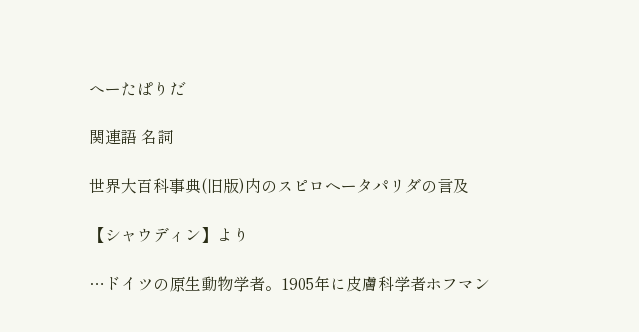へーたぱりだ

関連語 名詞

世界大百科事典(旧版)内のスピロヘータパリダの言及

【シャウディン】より

…ドイツの原生動物学者。1905年に皮膚科学者ホフマン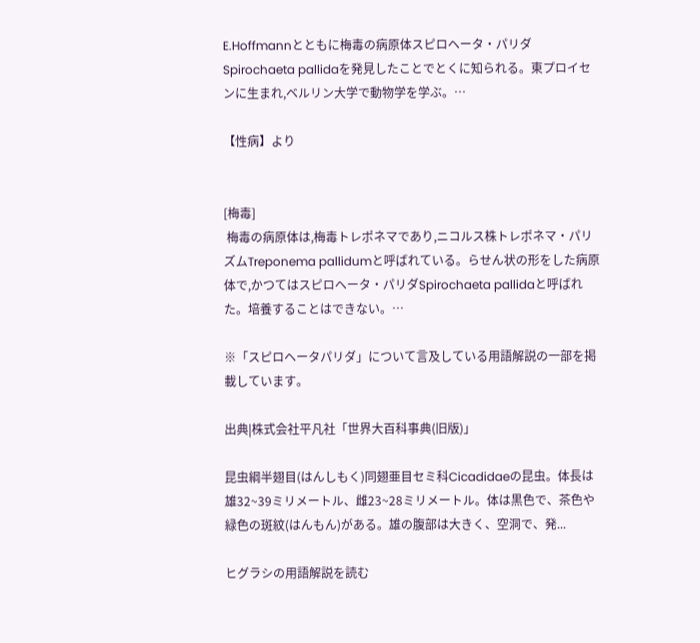E.Hoffmannとともに梅毒の病原体スピロヘータ・パリダSpirochaeta pallidaを発見したことでとくに知られる。東プロイセンに生まれ,ベルリン大学で動物学を学ぶ。…

【性病】より


[梅毒]
 梅毒の病原体は,梅毒トレポネマであり,ニコルス株トレポネマ・パリズムTreponema pallidumと呼ばれている。らせん状の形をした病原体で,かつてはスピロヘータ・パリダSpirochaeta pallidaと呼ばれた。培養することはできない。…

※「スピロヘータパリダ」について言及している用語解説の一部を掲載しています。

出典|株式会社平凡社「世界大百科事典(旧版)」

昆虫綱半翅目(はんしもく)同翅亜目セミ科Cicadidaeの昆虫。体長は雄32~39ミリメートル、雌23~28ミリメートル。体は黒色で、茶色や緑色の斑紋(はんもん)がある。雄の腹部は大きく、空洞で、発...

ヒグラシの用語解説を読む